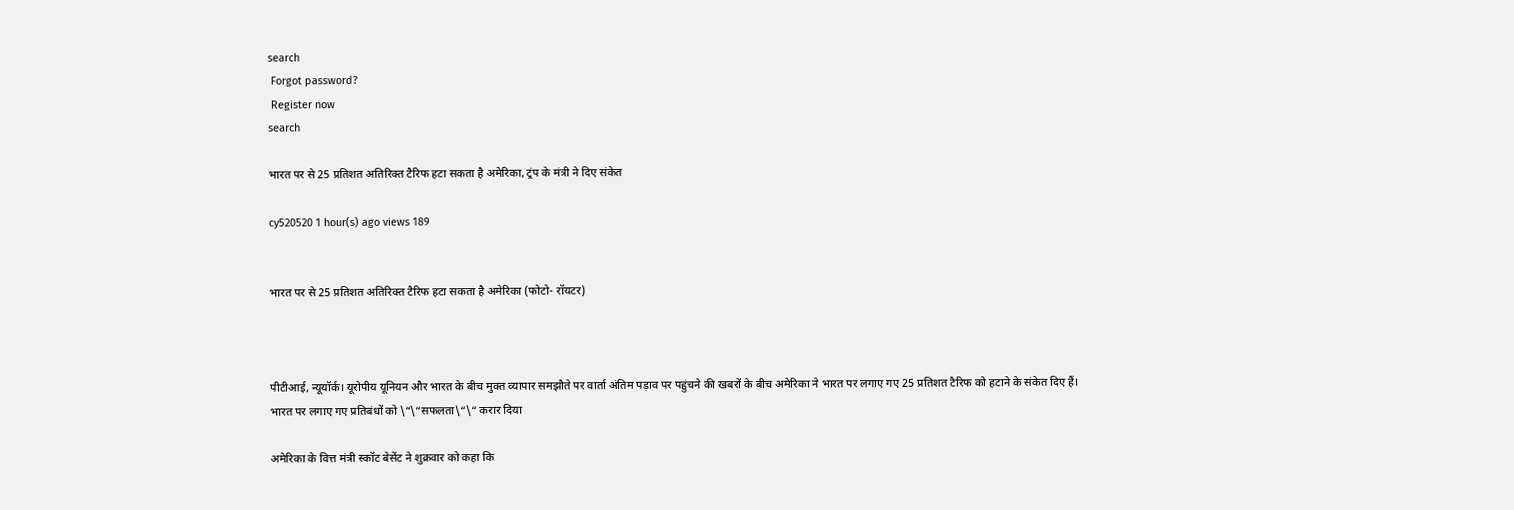search
 Forgot password?
 Register now
search

भारत पर से 25 प्रतिशत अतिरिक्त टैरिफ हटा सकता है अमेरिका, ट्रंप के मंत्री ने दिए संकेत

cy520520 1 hour(s) ago views 189


भारत पर से 25 प्रतिशत अतिरिक्त टैरिफ हटा सकता है अमेरिका (फोटो- रॉयटर)



पीटीआई, न्यूयॉर्क। यूरोपीय यूनियन और भारत के बीच मुक्त व्यापार समझौते पर वार्ता अंतिम पड़ाव पर पहुंचने की खबरों के बीच अमेरिका ने भारत पर लगाए गए 25 प्रतिशत टैरिफ को हटाने के संकेत दिए हैं।
भारत पर लगाए गए प्रतिबंधों को \“\“सफलता\“\“ करार दिया

अमेरिका के वित्त मंत्री स्कॉट बेसेंट ने शुक्रवार को कहा कि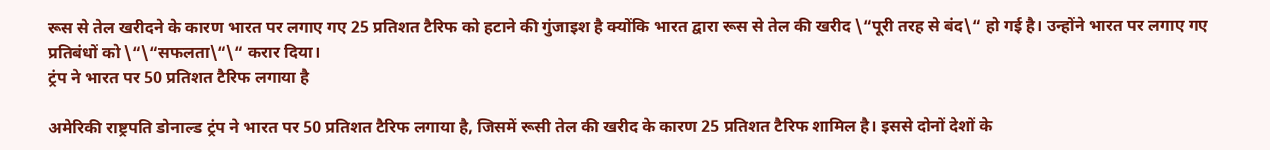रूस से तेल खरीदने के कारण भारत पर लगाए गए 25 प्रतिशत टैरिफ को हटाने की गुंजाइश है क्योंकि भारत द्वारा रूस से तेल की खरीद \“पूरी तरह से बंद\“ हो गई है। उन्होंने भारत पर लगाए गए प्रतिबंधों को \“\“सफलता\“\“ करार दिया।
ट्रंप ने भारत पर 50 प्रतिशत टैरिफ लगाया है

अमेरिकी राष्ट्रपति डोनाल्ड ट्रंप ने भारत पर 50 प्रतिशत टैरिफ लगाया है, जिसमें रूसी तेल की खरीद के कारण 25 प्रतिशत टैरिफ शामिल है। इससे दोनों देशों के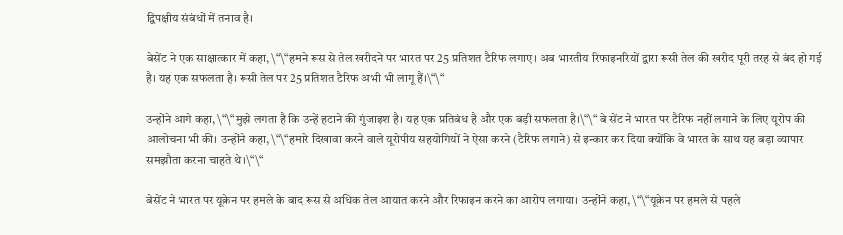द्विपक्षीय संबंधों में तनाव है।

बेसेंट ने एक साक्षात्कार में कहा, \“\“हमने रूस से तेल खरीदने पर भारत पर 25 प्रतिशत टैरिफ लगाए। अब भारतीय रिफाइनरियों द्वारा रूसी तेल की खरीद पूरी तरह से बंद हो गई है। यह एक सफलता है। रूसी तेल पर 25 प्रतिशत टैरिफ अभी भी लागू हैं।\“\“

उन्होंने आगे कहा, \“\“मुझे लगता है कि उन्हें हटाने की गुंजाइश है। यह एक प्रतिबंध है और एक बड़ी सफलता है।\“\“ बे सेंट ने भारत पर टैरिफ नहीं लगाने के लिए यूरोप की आलोचना भी की। उन्होंने कहा, \“\“हमारे दिखावा करने वाले यूरोपीय सहयोगियों ने ऐसा करने (टैरिफ लगाने) से इन्कार कर दिया क्योंकि वे भारत के साथ यह बड़ा व्यापार समझौता करना चाहते थे।\“\“

बेसेंट ने भारत पर यूक्रेन पर हमले के बाद रूस से अधिक तेल आयात करने और रिफाइन करने का आरोप लगाया। उन्होंने कहा, \“\“यूक्रेन पर हमले से पहले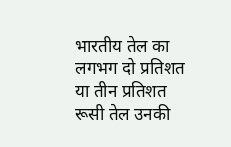भारतीय तेल का लगभग दो प्रतिशत या तीन प्रतिशत रूसी तेल उनकी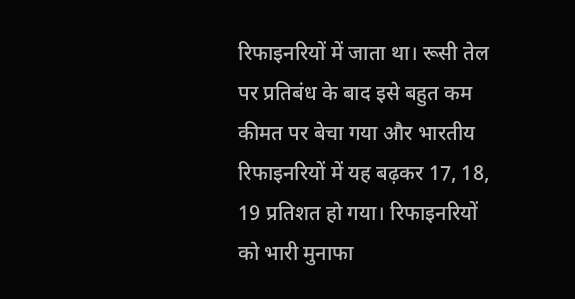रिफाइनरियों में जाता था। रूसी तेल पर प्रतिबंध के बाद इसे बहुत कम कीमत पर बेचा गया और भारतीय रिफाइनरियों में यह बढ़कर 17, 18, 19 प्रतिशत हो गया। रिफाइनरियों को भारी मुनाफा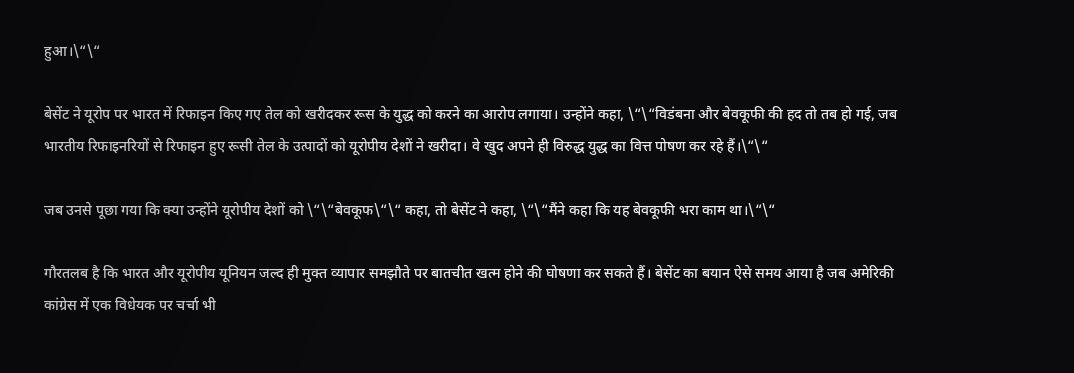हुआ।\“\“

बेसेंट ने यूरोप पर भारत में रिफाइन किए गए तेल को खरीदकर रूस के युद्ध को करने का आरोप लगाया। उन्होंने कहा, \“\“विडंबना और बेवकूफी की हद तो तब हो गई, जब भारतीय रिफाइनरियों से रिफाइन हुए रूसी तेल के उत्पादों को यूरोपीय देशों ने खरीदा। वे खुद अपने ही विरुद्ध युद्ध का वित्त पोषण कर रहे हैं।\“\“

जब उनसे पूछा गया कि क्या उन्होंने यूरोपीय देशों को \“\“बेवकूफ\“\“ कहा, तो बेसेंट ने कहा, \“\“मैंने कहा कि यह बेवकूफी भरा काम था।\“\“

गौरतलब है कि भारत और यूरोपीय यूनियन जल्द ही मुक्त व्यापार समझौते पर बातचीत खत्म होने की घोषणा कर सकते हैं। बेसेंट का बयान ऐसे समय आया है जब अमेरिकी कांग्रेस में एक विधेयक पर चर्चा भी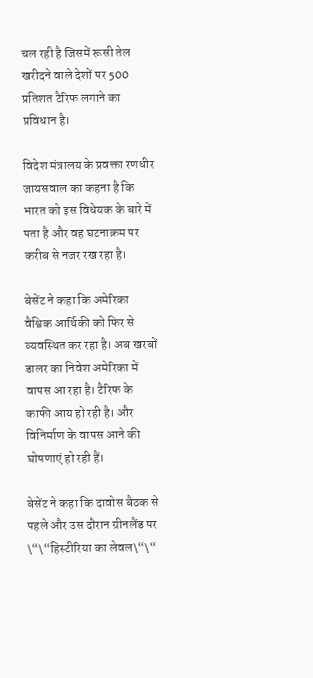चल रही है जिसमें रूसी तेल खरीदने वाले देशों पर 500 प्रतिशत टैरिफ लगाने का प्रविधान है।

विदेश मंत्रालय के प्रवक्ता रणधीर जायसवाल का कहना है कि भारत को इस विधेयक के बारे में पता है और वह घटनाक्रम पर करीब से नजर रख रहा है।

बेसेंट ने कहा कि अमेरिका वैश्विक आर्थिकी को फिर से व्यवस्थित कर रहा है। अब खरबों डालर का निवेश अमेरिका में वापस आ रहा है। टैरिफ के काफी आय हो रही है। और विनिर्माण के वापस आने की घोषणाएं हो रही हैं।

बेसेंट ने कहा कि दावोस बैठक से पहले और उस दौरान ग्रीनलैंड पर \“\“हिस्टीरिया का लेवल\“\“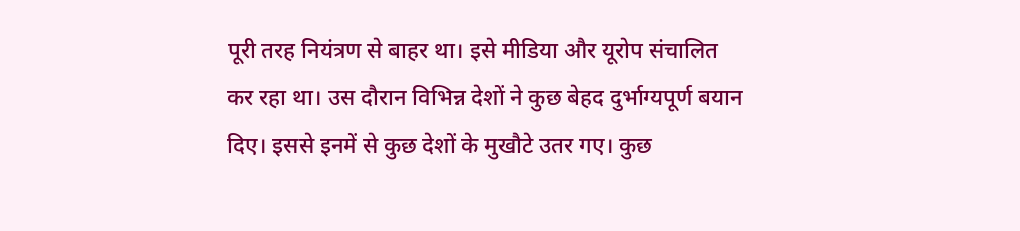पूरी तरह नियंत्रण से बाहर था। इसे मीडिया और यूरोप संचालित कर रहा था। उस दौरान विभिन्न देशों ने कुछ बेहद दुर्भाग्यपूर्ण बयान दिए। इससे इनमें से कुछ देशों के मुखौटे उतर गए। कुछ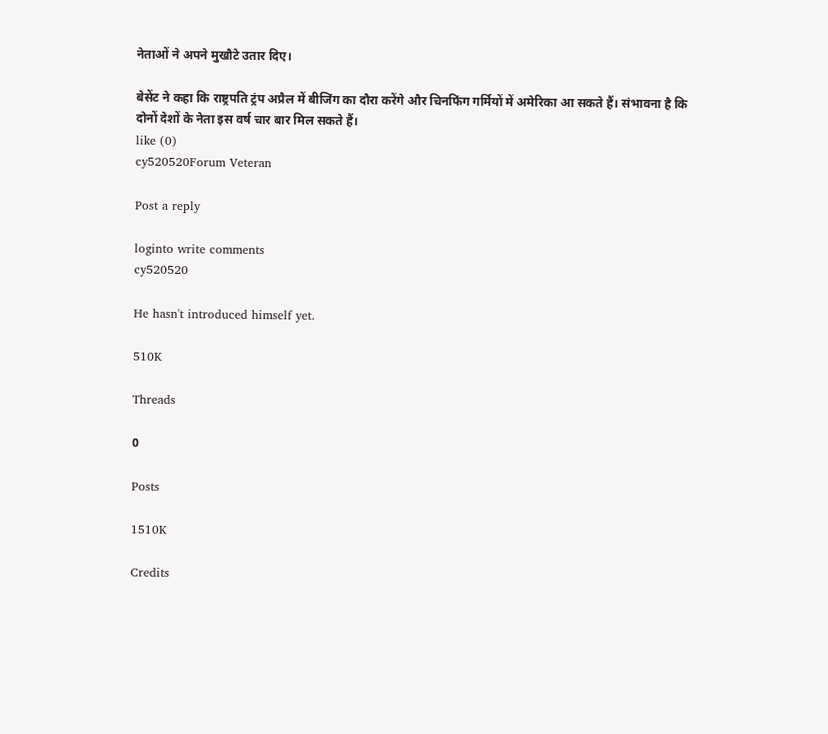नेताओं ने अपने मुखौटे उतार दिए।

बेसेंट ने कहा कि राष्ट्रपति ट्रंप अप्रैल में बीजिंग का दौरा करेंगे और चिनफिंग गर्मियों में अमेरिका आ सकते हैं। संभावना है कि दोनों देशों के नेता इस वर्ष चार बार मिल सकते हैं।
like (0)
cy520520Forum Veteran

Post a reply

loginto write comments
cy520520

He hasn't introduced himself yet.

510K

Threads

0

Posts

1510K

Credits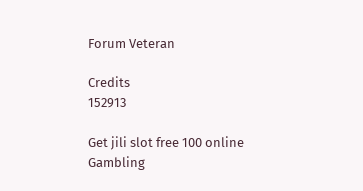Forum Veteran

Credits
152913

Get jili slot free 100 online Gambling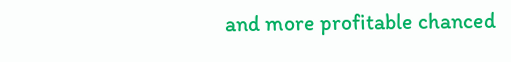and more profitable chanced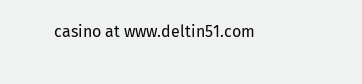casino at www.deltin51.com